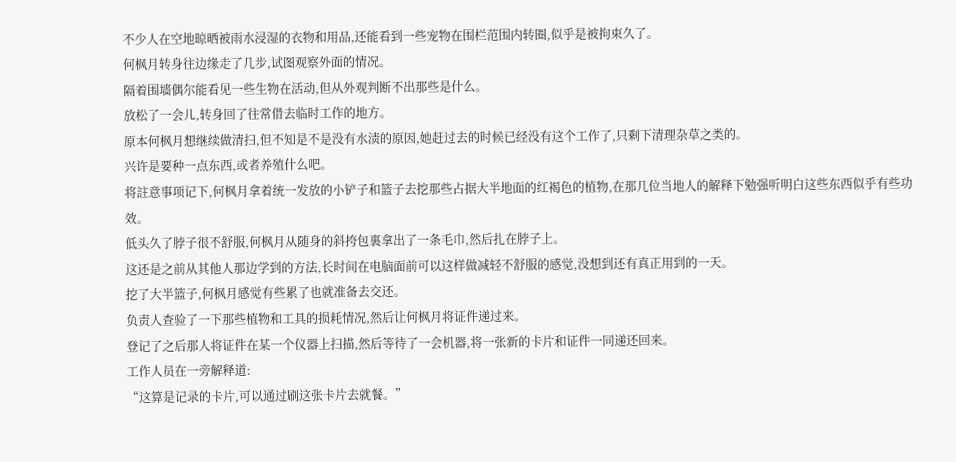不少人在空地晾晒被雨水浸湿的衣物和用品,还能看到一些宠物在围栏范围内转圈,似乎是被拘束久了。
何枫月转身往边缘走了几步,试图观察外面的情况。
隔着围墻偶尔能看见一些生物在活动,但从外观判断不出那些是什么。
放松了一会儿,转身回了往常借去临时工作的地方。
原本何枫月想继续做清扫,但不知是不是没有水渍的原因,她赶过去的时候已经没有这个工作了,只剩下清理杂草之类的。
兴许是要种一点东西,或者养殖什么吧。
将註意事项记下,何枫月拿着统一发放的小铲子和篮子去挖那些占据大半地面的红褐色的植物,在那几位当地人的解释下勉强听明白这些东西似乎有些功效。
低头久了脖子很不舒服,何枫月从随身的斜挎包裏拿出了一条毛巾,然后扎在脖子上。
这还是之前从其他人那边学到的方法,长时间在电脑面前可以这样做减轻不舒服的感觉,没想到还有真正用到的一天。
挖了大半篮子,何枫月感觉有些累了也就准备去交还。
负责人查验了一下那些植物和工具的损耗情况,然后让何枫月将证件递过来。
登记了之后那人将证件在某一个仪器上扫描,然后等待了一会机器,将一张新的卡片和证件一同递还回来。
工作人员在一旁解释道:
“这算是记录的卡片,可以通过刷这张卡片去就餐。”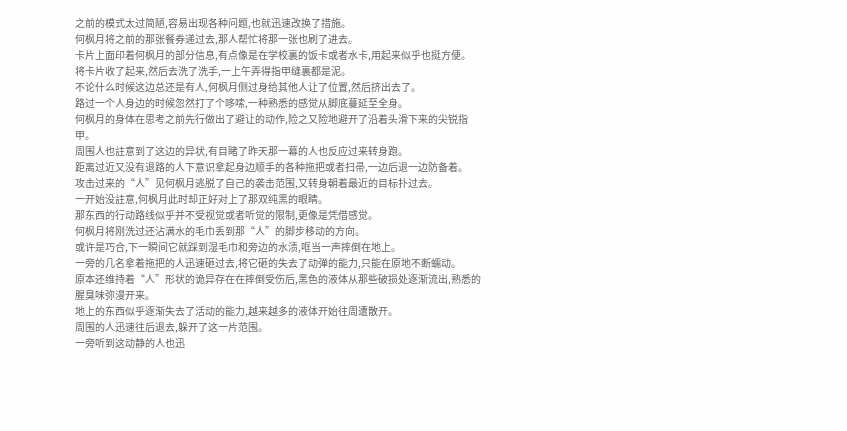之前的模式太过简陋,容易出现各种问题,也就迅速改换了措施。
何枫月将之前的那张餐券递过去,那人帮忙将那一张也刷了进去。
卡片上面印着何枫月的部分信息,有点像是在学校裏的饭卡或者水卡,用起来似乎也挺方便。
将卡片收了起来,然后去洗了洗手,一上午弄得指甲缝裏都是泥。
不论什么时候这边总还是有人,何枫月侧过身给其他人让了位置,然后挤出去了。
路过一个人身边的时候忽然打了个哆嗦,一种熟悉的感觉从脚底蔓延至全身。
何枫月的身体在思考之前先行做出了避让的动作,险之又险地避开了沿着头滑下来的尖锐指甲。
周围人也註意到了这边的异状,有目睹了昨天那一幕的人也反应过来转身跑。
距离过近又没有退路的人下意识拿起身边顺手的各种拖把或者扫帚,一边后退一边防备着。
攻击过来的“人”见何枫月逃脱了自己的袭击范围,又转身朝着最近的目标扑过去。
一开始没註意,何枫月此时却正好对上了那双纯黑的眼睛。
那东西的行动路线似乎并不受视觉或者听觉的限制,更像是凭借感觉。
何枫月将刚洗过还沾满水的毛巾丢到那“人”的脚步移动的方向。
或许是巧合,下一瞬间它就踩到湿毛巾和旁边的水渍,哐当一声摔倒在地上。
一旁的几名拿着拖把的人迅速砸过去,将它砸的失去了动弹的能力,只能在原地不断蠕动。
原本还维持着“人”形状的诡异存在在摔倒受伤后,黑色的液体从那些破损处逐渐流出,熟悉的腥臭味弥漫开来。
地上的东西似乎逐渐失去了活动的能力,越来越多的液体开始往周遭散开。
周围的人迅速往后退去,躲开了这一片范围。
一旁听到这动静的人也迅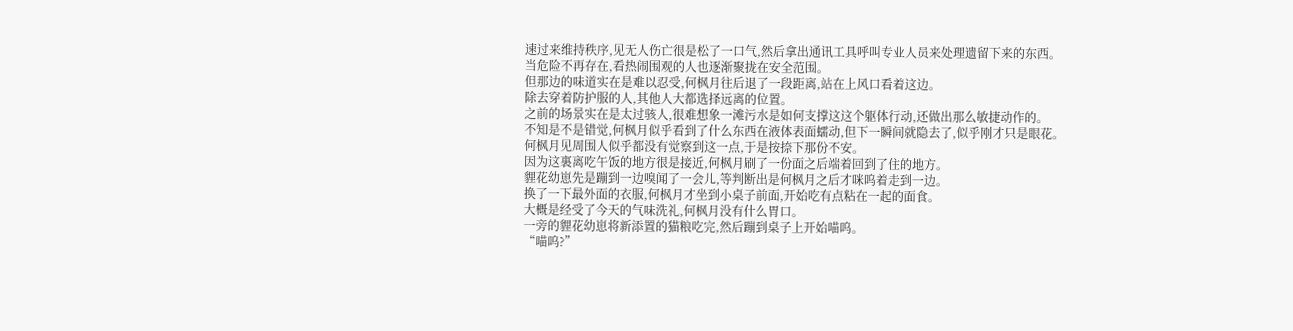速过来维持秩序,见无人伤亡很是松了一口气,然后拿出通讯工具呼叫专业人员来处理遗留下来的东西。
当危险不再存在,看热闹围观的人也逐渐聚拢在安全范围。
但那边的味道实在是难以忍受,何枫月往后退了一段距离,站在上风口看着这边。
除去穿着防护服的人,其他人大都选择远离的位置。
之前的场景实在是太过骇人,很难想象一滩污水是如何支撑这这个躯体行动,还做出那么敏捷动作的。
不知是不是错觉,何枫月似乎看到了什么东西在液体表面蠕动,但下一瞬间就隐去了,似乎刚才只是眼花。
何枫月见周围人似乎都没有觉察到这一点,于是按捺下那份不安。
因为这裏离吃午饭的地方很是接近,何枫月刷了一份面之后端着回到了住的地方。
貍花幼崽先是蹦到一边嗅闻了一会儿,等判断出是何枫月之后才咪呜着走到一边。
换了一下最外面的衣服,何枫月才坐到小桌子前面,开始吃有点粘在一起的面食。
大概是经受了今天的气味洗礼,何枫月没有什么胃口。
一旁的貍花幼崽将新添置的猫粮吃完,然后蹦到桌子上开始喵呜。
“喵呜?”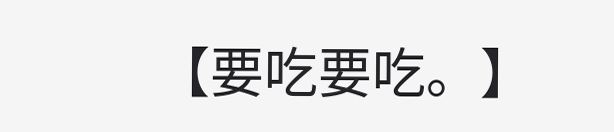【要吃要吃。】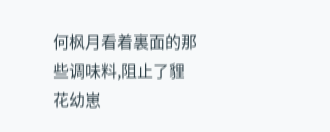何枫月看着裏面的那些调味料,阻止了貍花幼崽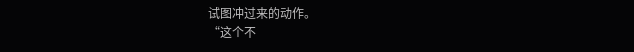试图冲过来的动作。
“这个不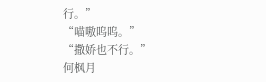行。”
“喵嗷呜呜。”
“撒娇也不行。”
何枫月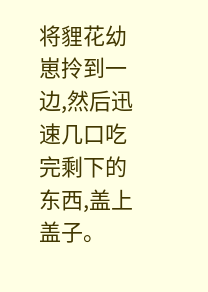将貍花幼崽拎到一边,然后迅速几口吃完剩下的东西,盖上盖子。